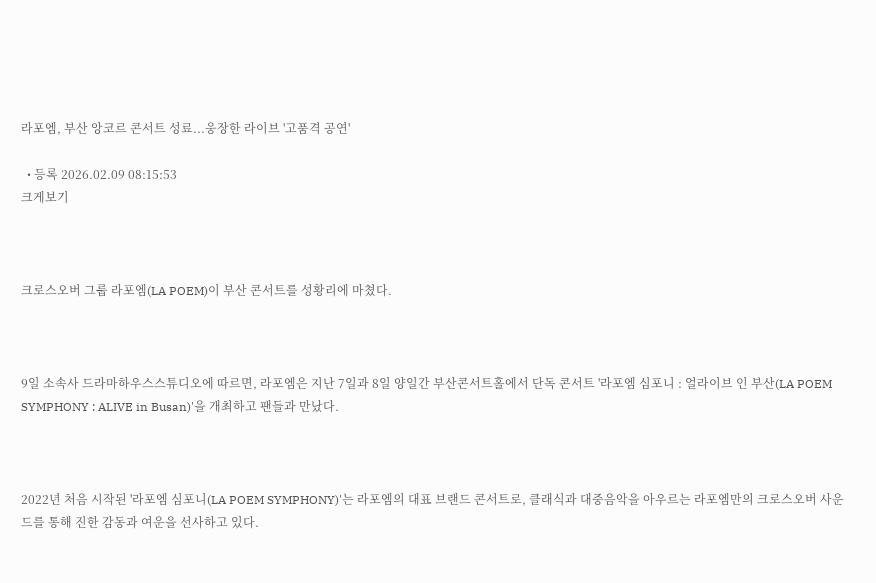라포엠, 부산 앙코르 콘서트 성료...웅장한 라이브 '고품격 공연'

  • 등록 2026.02.09 08:15:53
크게보기



크로스오버 그룹 라포엠(LA POEM)이 부산 콘서트를 성황리에 마쳤다.



9일 소속사 드라마하우스스튜디오에 따르면, 라포엠은 지난 7일과 8일 양일간 부산콘서트홀에서 단독 콘서트 '라포엠 심포니 : 얼라이브 인 부산(LA POEM SYMPHONY : ALIVE in Busan)'을 개최하고 팬들과 만났다.



2022년 처음 시작된 '라포엠 심포니(LA POEM SYMPHONY)'는 라포엠의 대표 브랜드 콘서트로, 클래식과 대중음악을 아우르는 라포엠만의 크로스오버 사운드를 통해 진한 감동과 여운을 선사하고 있다.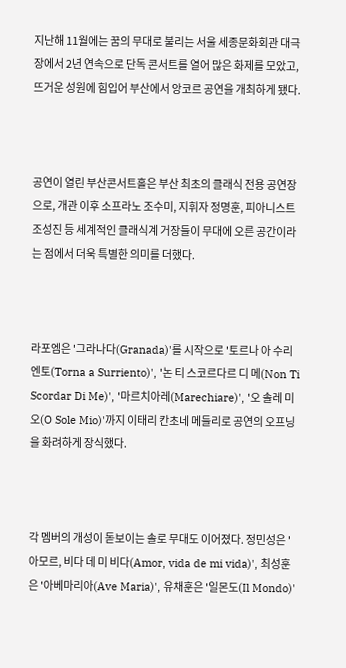지난해 11월에는 꿈의 무대로 불리는 서울 세종문화회관 대극장에서 2년 연속으로 단독 콘서트를 열어 많은 화제를 모았고, 뜨거운 성원에 힘입어 부산에서 앙코르 공연을 개최하게 됐다.



공연이 열린 부산콘서트홀은 부산 최초의 클래식 전용 공연장으로, 개관 이후 소프라노 조수미, 지휘자 정명훈, 피아니스트 조성진 등 세계적인 클래식계 거장들이 무대에 오른 공간이라는 점에서 더욱 특별한 의미를 더했다.



라포엠은 '그라나다(Granada)'를 시작으로 '토르나 아 수리엔토(Torna a Surriento)', '논 티 스코르다르 디 메(Non Ti Scordar Di Me)', '마르치아레(Marechiare)', '오 솔레 미오(O Sole Mio)'까지 이태리 칸초네 메들리로 공연의 오프닝을 화려하게 장식했다.



각 멤버의 개성이 돋보이는 솔로 무대도 이어졌다. 정민성은 '아모르, 비다 데 미 비다(Amor, vida de mi vida)', 최성훈은 '아베마리아(Ave Maria)', 유채훈은 '일몬도(Il Mondo)'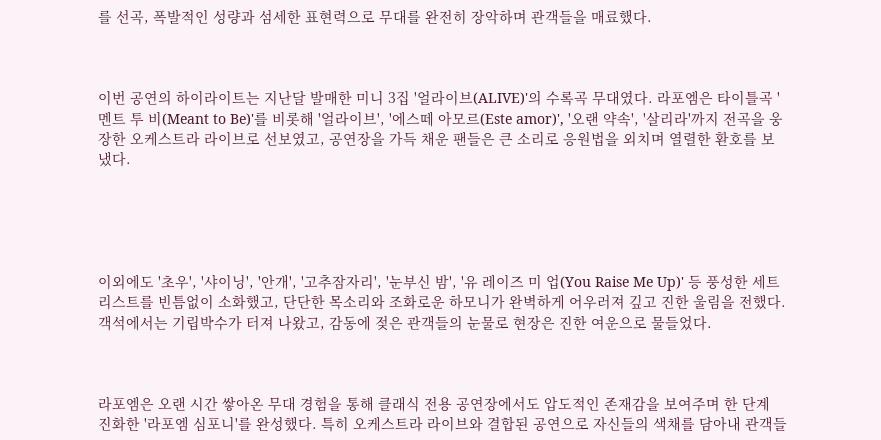를 선곡, 폭발적인 성량과 섬세한 표현력으로 무대를 완전히 장악하며 관객들을 매료했다.



이번 공연의 하이라이트는 지난달 발매한 미니 3집 '얼라이브(ALIVE)'의 수록곡 무대였다. 라포엠은 타이틀곡 '멘트 투 비(Meant to Be)'를 비롯해 '얼라이브', '에스떼 아모르(Este amor)', '오랜 약속', '살리라'까지 전곡을 웅장한 오케스트라 라이브로 선보였고, 공연장을 가득 채운 팬들은 큰 소리로 응원법을 외치며 열렬한 환호를 보냈다.





이외에도 '초우', '샤이닝', '안개', '고추잠자리', '눈부신 밤', '유 레이즈 미 업(You Raise Me Up)' 등 풍성한 세트리스트를 빈틈없이 소화했고, 단단한 목소리와 조화로운 하모니가 완벽하게 어우러져 깊고 진한 울림을 전했다. 객석에서는 기립박수가 터져 나왔고, 감동에 젖은 관객들의 눈물로 현장은 진한 여운으로 물들었다.



라포엠은 오랜 시간 쌓아온 무대 경험을 통해 클래식 전용 공연장에서도 압도적인 존재감을 보여주며 한 단계 진화한 '라포엠 심포니'를 완성했다. 특히 오케스트라 라이브와 결합된 공연으로 자신들의 색채를 담아내 관객들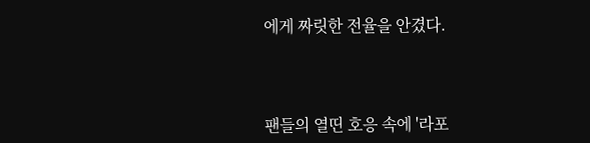에게 짜릿한 전율을 안겼다.



팬들의 열띤 호응 속에 '라포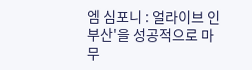엠 심포니 : 얼라이브 인 부산'을 성공적으로 마무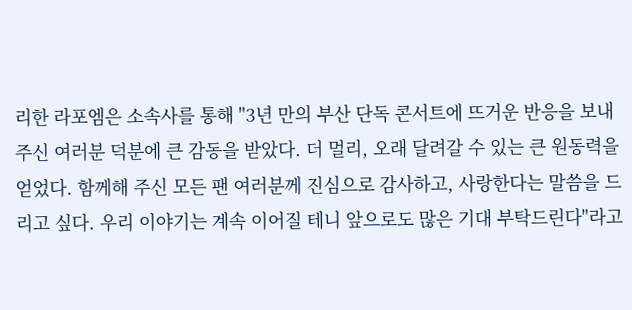리한 라포엠은 소속사를 통해 "3년 만의 부산 단독 콘서트에 뜨거운 반응을 보내 주신 여러분 덕분에 큰 감동을 받았다. 더 멀리, 오래 달려갈 수 있는 큰 원동력을 얻었다. 함께해 주신 모든 팬 여러분께 진심으로 감사하고, 사랑한다는 말씀을 드리고 싶다. 우리 이야기는 계속 이어질 테니 앞으로도 많은 기대 부탁드린다"라고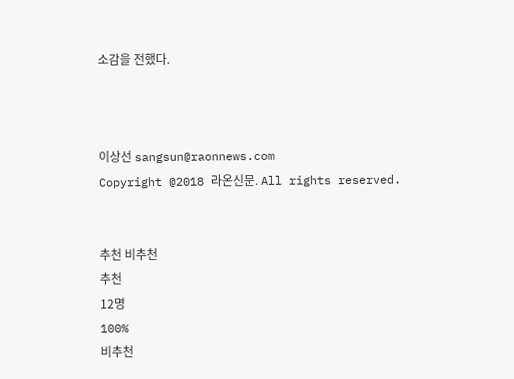소감을 전했다.



이상선 sangsun@raonnews.com
Copyright @2018 라온신문. All rights reserved.


추천 비추천
추천
12명
100%
비추천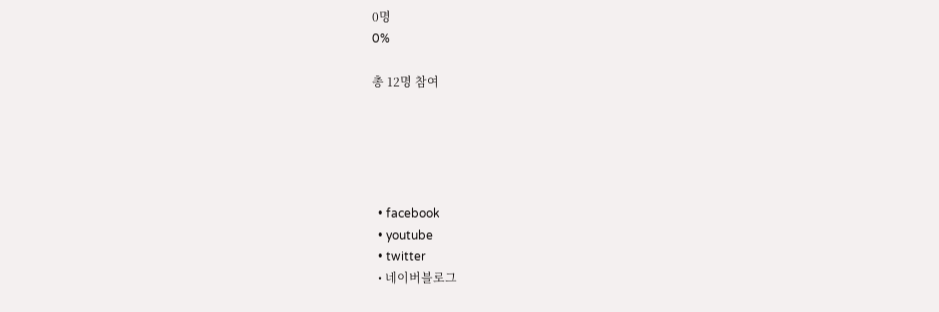0명
0%

총 12명 참여





  • facebook
  • youtube
  • twitter
  • 네이버블로그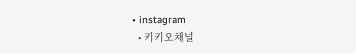• instagram
  • 키키오채널